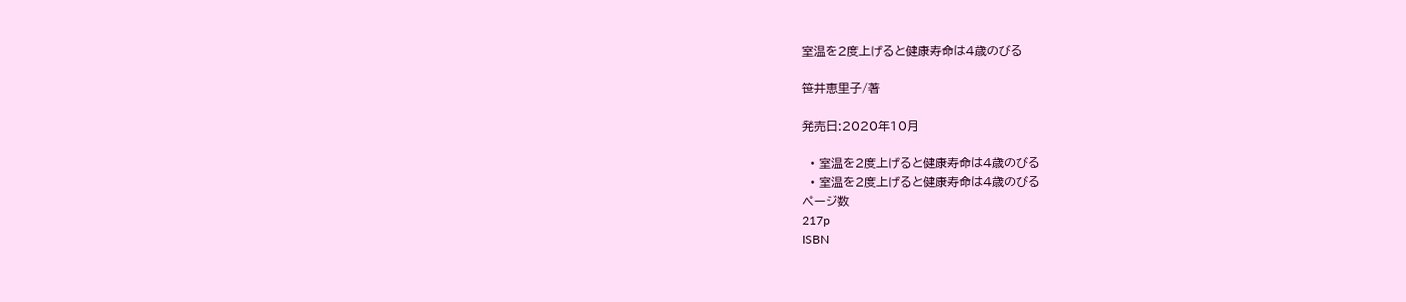室温を2度上げると健康寿命は4歳のびる

笹井恵里子/著

発売日:2020年10月

  • 室温を2度上げると健康寿命は4歳のびる
  • 室温を2度上げると健康寿命は4歳のびる
ページ数
217p
ISBN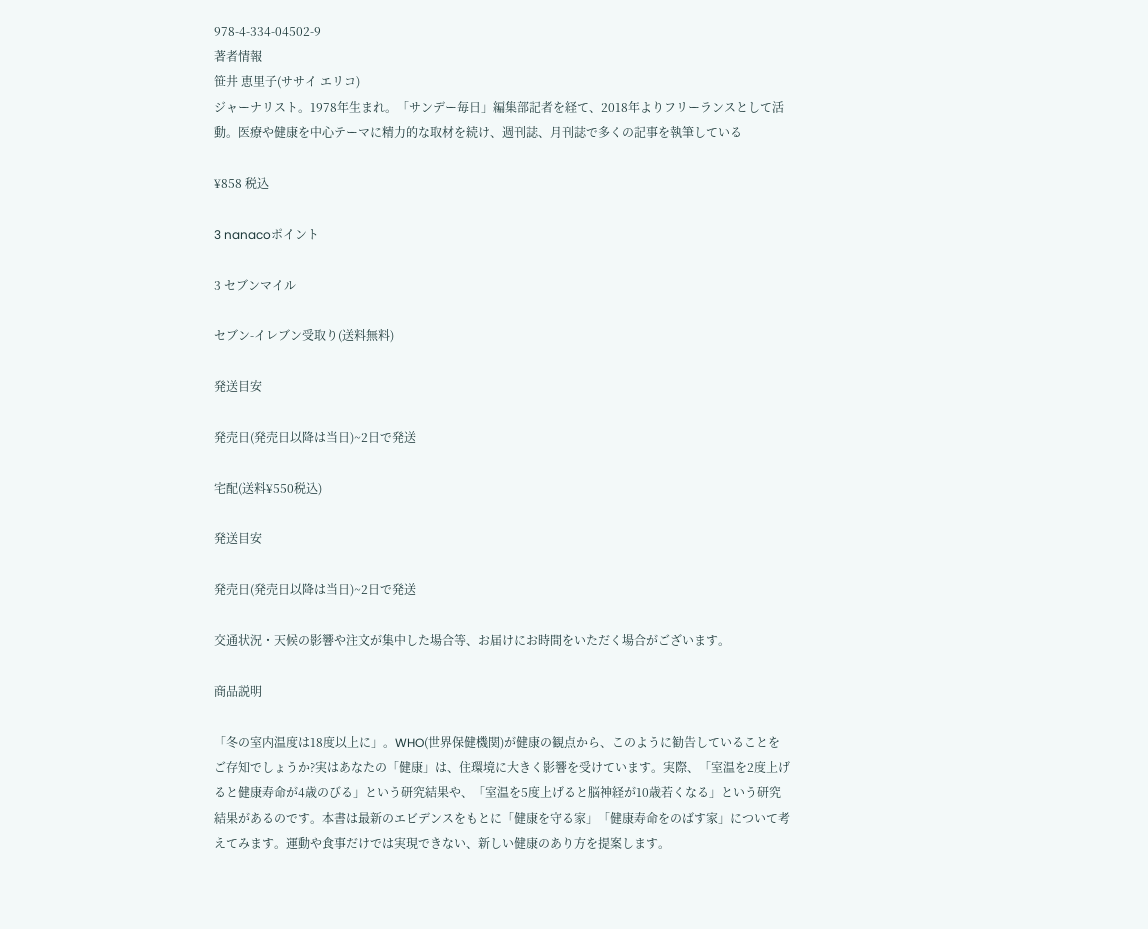978-4-334-04502-9
著者情報
笹井 恵里子(ササイ エリコ)
ジャーナリスト。1978年生まれ。「サンデー毎日」編集部記者を経て、2018年よりフリーランスとして活動。医療や健康を中心テーマに精力的な取材を続け、週刊誌、月刊誌で多くの記事を執筆している

¥858 税込

3 nanacoポイント

3 セブンマイル

セブン-イレブン受取り(送料無料)

発送目安

発売日(発売日以降は当日)~2日で発送

宅配(送料¥550税込)

発送目安

発売日(発売日以降は当日)~2日で発送

交通状況・天候の影響や注文が集中した場合等、お届けにお時間をいただく場合がございます。

商品説明

「冬の室内温度は18度以上に」。WHO(世界保健機関)が健康の観点から、このように勧告していることをご存知でしょうか?実はあなたの「健康」は、住環境に大きく影響を受けています。実際、「室温を2度上げると健康寿命が4歳のびる」という研究結果や、「室温を5度上げると脳神経が10歳若くなる」という研究結果があるのです。本書は最新のエビデンスをもとに「健康を守る家」「健康寿命をのばす家」について考えてみます。運動や食事だけでは実現できない、新しい健康のあり方を提案します。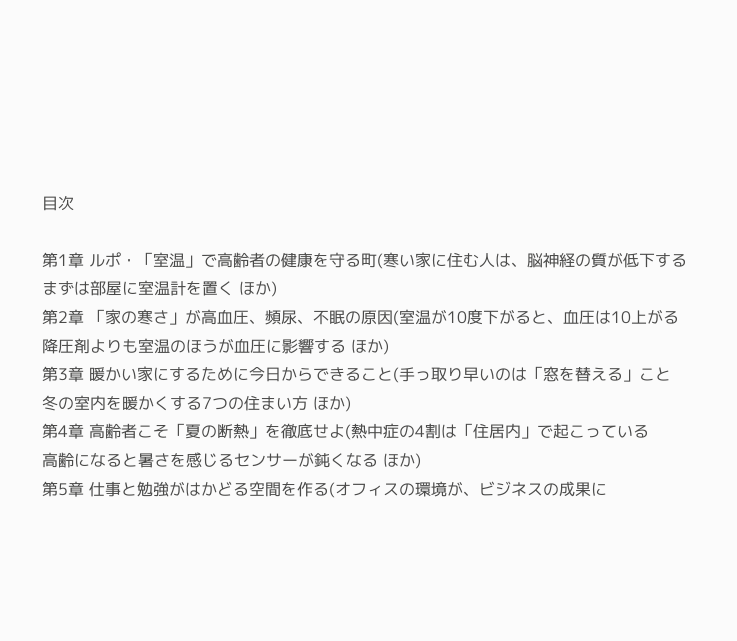目次

第1章 ルポ・「室温」で高齢者の健康を守る町(寒い家に住む人は、脳神経の質が低下する
まずは部屋に室温計を置く ほか)
第2章 「家の寒さ」が高血圧、頻尿、不眠の原因(室温が10度下がると、血圧は10上がる
降圧剤よりも室温のほうが血圧に影響する ほか)
第3章 暖かい家にするために今日からできること(手っ取り早いのは「窓を替える」こと
冬の室内を暖かくする7つの住まい方 ほか)
第4章 高齢者こそ「夏の断熱」を徹底せよ(熱中症の4割は「住居内」で起こっている
高齢になると暑さを感じるセンサーが鈍くなる ほか)
第5章 仕事と勉強がはかどる空間を作る(オフィスの環境が、ビジネスの成果に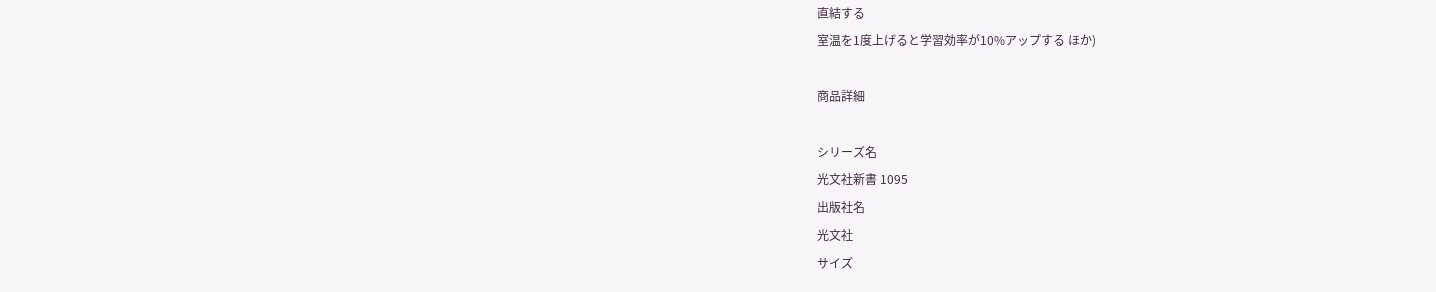直結する
室温を1度上げると学習効率が10%アップする ほか)

商品詳細

シリーズ名
光文社新書 1095
出版社名
光文社
サイズ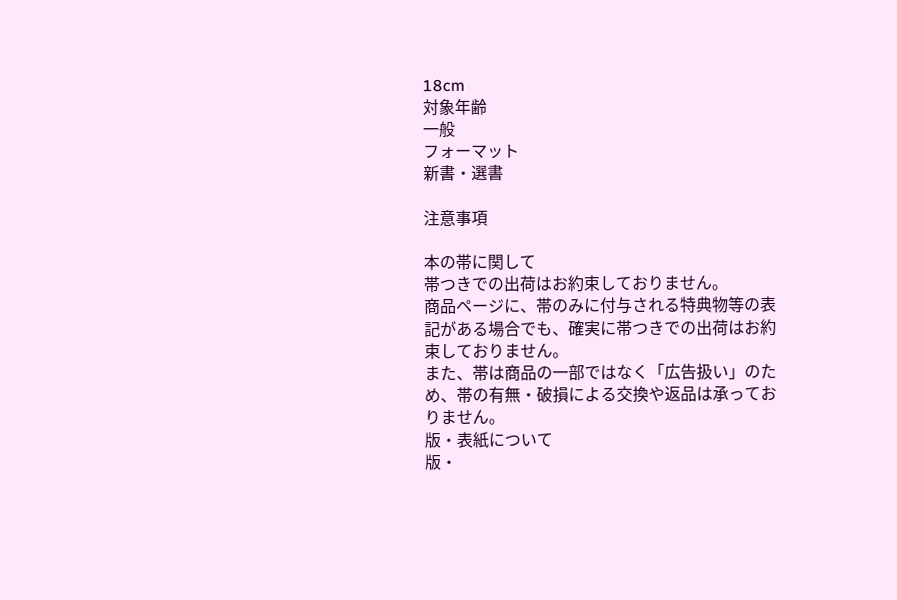18cm
対象年齢
一般
フォーマット
新書・選書

注意事項

本の帯に関して
帯つきでの出荷はお約束しておりません。
商品ページに、帯のみに付与される特典物等の表記がある場合でも、確実に帯つきでの出荷はお約束しておりません。
また、帯は商品の一部ではなく「広告扱い」のため、帯の有無・破損による交換や返品は承っておりません。
版・表紙について
版・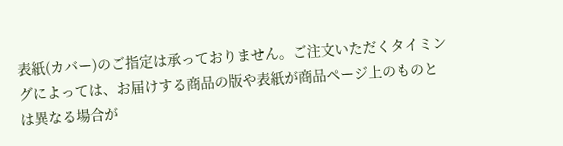表紙(カバー)のご指定は承っておりません。ご注文いただくタイミングによっては、お届けする商品の版や表紙が商品ページ上のものとは異なる場合が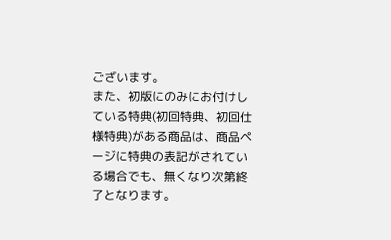ございます。
また、初版にのみにお付けしている特典(初回特典、初回仕様特典)がある商品は、商品ページに特典の表記がされている場合でも、無くなり次第終了となります。